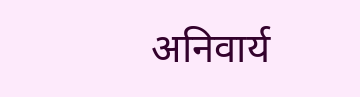अनिवार्य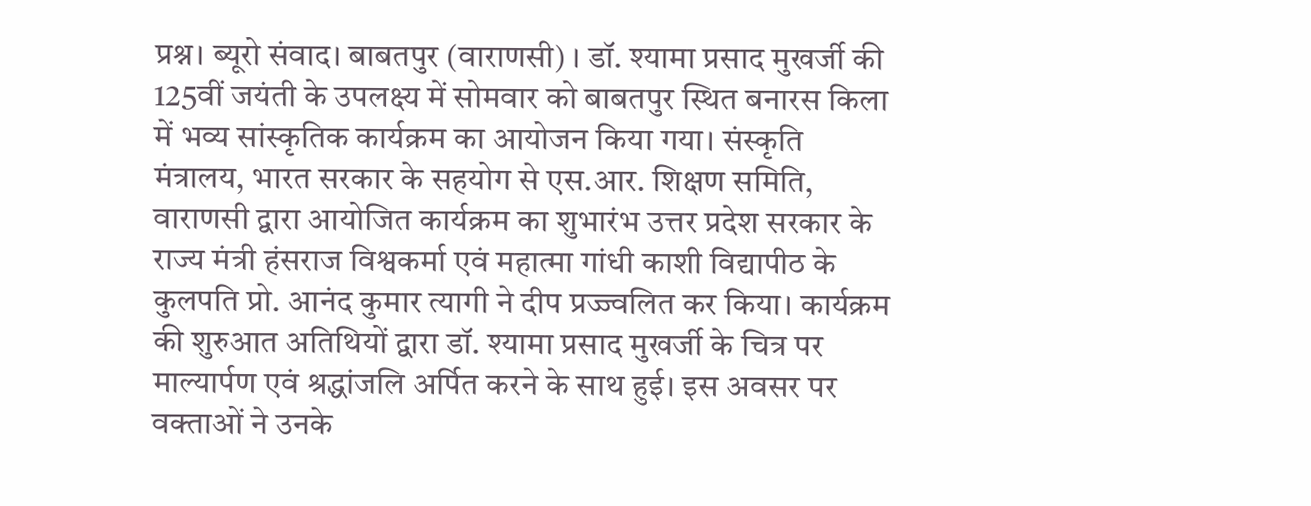प्रश्न। ब्यूरो संवाद। बाबतपुर (वाराणसी) । डॉ. श्यामा प्रसाद मुखर्जी की 125वीं जयंती के उपलक्ष्य में सोमवार को बाबतपुर स्थित बनारस किला में भव्य सांस्कृतिक कार्यक्रम का आयोजन किया गया। संस्कृति मंत्रालय, भारत सरकार के सहयोग से एस.आर. शिक्षण समिति, वाराणसी द्वारा आयोजित कार्यक्रम का शुभारंभ उत्तर प्रदेश सरकार के राज्य मंत्री हंसराज विश्वकर्मा एवं महात्मा गांधी काशी विद्यापीठ के कुलपति प्रो. आनंद कुमार त्यागी ने दीप प्रज्ज्वलित कर किया। कार्यक्रम की शुरुआत अतिथियों द्वारा डॉ. श्यामा प्रसाद मुखर्जी के चित्र पर माल्यार्पण एवं श्रद्धांजलि अर्पित करने के साथ हुई। इस अवसर पर वक्ताओं ने उनके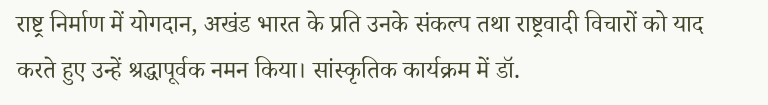राष्ट्र निर्माण में योगदान, अखंड भारत के प्रति उनके संकल्प तथा राष्ट्रवादी विचारों को याद करते हुए उन्हें श्रद्धापूर्वक नमन किया। सांस्कृतिक कार्यक्रम में डॉ.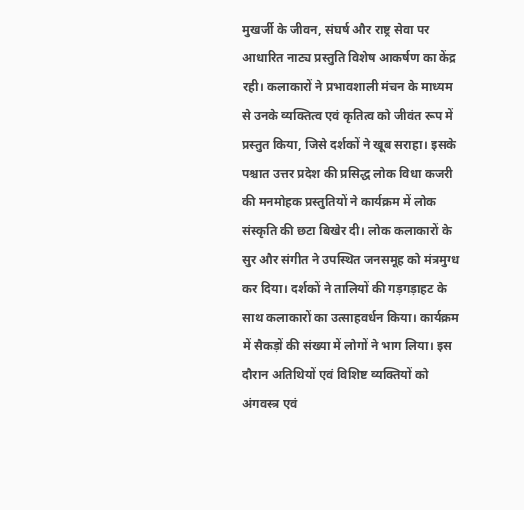मुखर्जी के जीवन, संघर्ष और राष्ट्र सेवा पर आधारित नाट्य प्रस्तुति विशेष आकर्षण का केंद्र रही। कलाकारों ने प्रभावशाली मंचन के माध्यम से उनके व्यक्तित्व एवं कृतित्व को जीवंत रूप में प्रस्तुत किया, जिसे दर्शकों ने खूब सराहा। इसके पश्चात उत्तर प्रदेश की प्रसिद्ध लोक विधा कजरी की मनमोहक प्रस्तुतियों ने कार्यक्रम में लोक संस्कृति की छटा बिखेर दी। लोक कलाकारों के सुर और संगीत ने उपस्थित जनसमूह को मंत्रमुग्ध कर दिया। दर्शकों ने तालियों की गड़गड़ाहट के साथ कलाकारों का उत्साहवर्धन किया। कार्यक्रम में सैकड़ों की संख्या में लोगों ने भाग लिया। इस दौरान अतिथियों एवं विशिष्ट व्यक्तियों को अंगवस्त्र एवं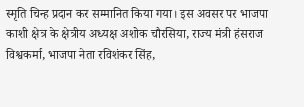स्मृति चिन्ह प्रदान कर सम्मानित किया गया। इस अवसर पर भाजपा काशी क्षेत्र के क्षेत्रीय अध्यक्ष अशोक चौरसिया, राज्य मंत्री हंसराज विश्वकर्मा, भाजपा नेता रविशंकर सिंह,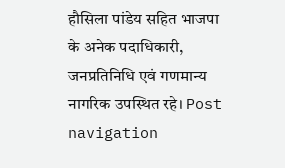हौसिला पांडेय सहित भाजपा के अनेक पदाधिकारी, जनप्रतिनिधि एवं गणमान्य नागरिक उपस्थित रहे। Post navigation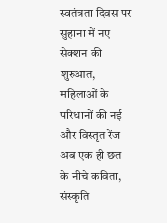स्वतंत्रता दिवस पर सुहाना में नए सेक्शन की शुरुआत, महिलाओं के परिधानों की नई और विस्तृत रेंज अब एक ही छत के नीचे कविता, संस्कृति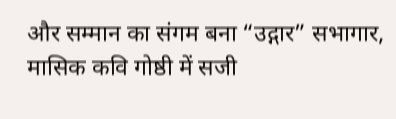और सम्मान का संगम बना “उद्गार” सभागार, मासिक कवि गोष्ठी में सजी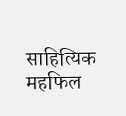साहित्यिक महफिल